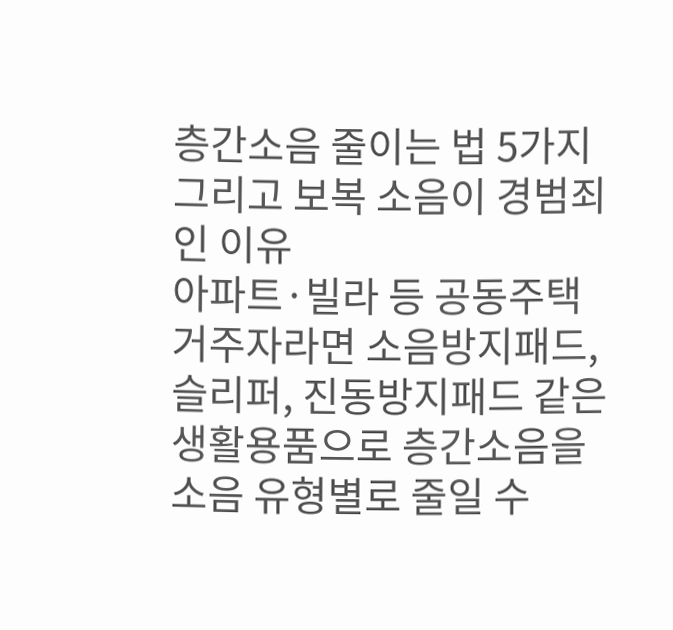층간소음 줄이는 법 5가지 그리고 보복 소음이 경범죄인 이유
아파트·빌라 등 공동주택 거주자라면 소음방지패드, 슬리퍼, 진동방지패드 같은 생활용품으로 층간소음을 소음 유형별로 줄일 수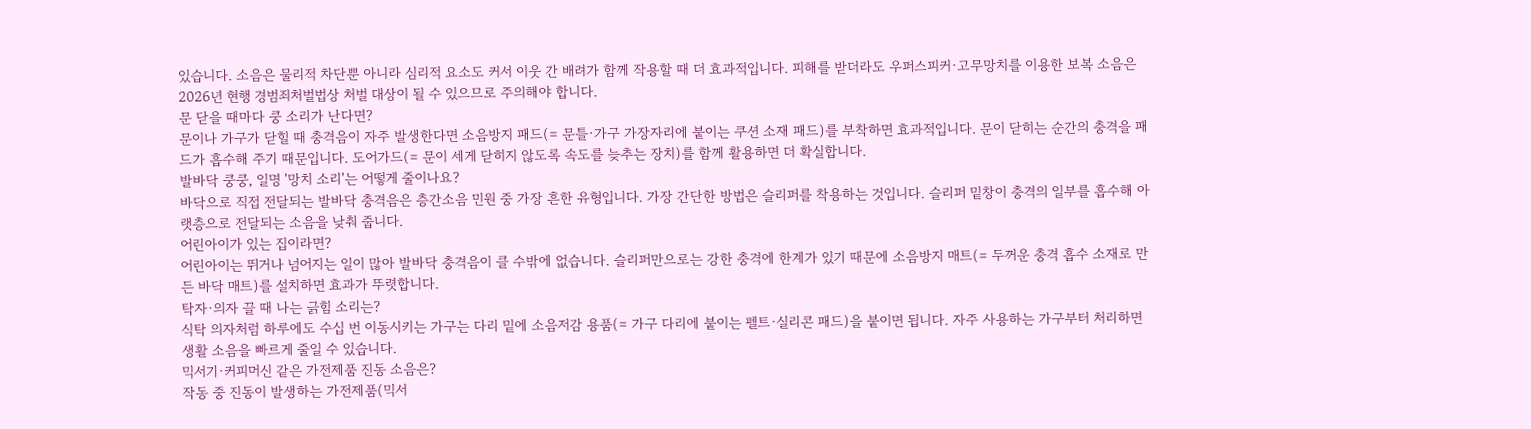있습니다. 소음은 물리적 차단뿐 아니라 심리적 요소도 커서 이웃 간 배려가 함께 작용할 때 더 효과적입니다. 피해를 받더라도 우퍼스피커·고무망치를 이용한 보복 소음은 2026년 현행 경범죄처벌법상 처벌 대상이 될 수 있으므로 주의해야 합니다.
문 닫을 때마다 쿵 소리가 난다면?
문이나 가구가 닫힐 때 충격음이 자주 발생한다면 소음방지 패드(= 문틀·가구 가장자리에 붙이는 쿠션 소재 패드)를 부착하면 효과적입니다. 문이 닫히는 순간의 충격을 패드가 흡수해 주기 때문입니다. 도어가드(= 문이 세게 닫히지 않도록 속도를 늦추는 장치)를 함께 활용하면 더 확실합니다.
발바닥 쿵쿵, 일명 '망치 소리'는 어떻게 줄이나요?
바닥으로 직접 전달되는 발바닥 충격음은 층간소음 민원 중 가장 흔한 유형입니다. 가장 간단한 방법은 슬리퍼를 착용하는 것입니다. 슬리퍼 밑창이 충격의 일부를 흡수해 아랫층으로 전달되는 소음을 낮춰 줍니다.
어린아이가 있는 집이라면?
어린아이는 뛰거나 넘어지는 일이 많아 발바닥 충격음이 클 수밖에 없습니다. 슬리퍼만으로는 강한 충격에 한계가 있기 때문에 소음방지 매트(= 두꺼운 충격 흡수 소재로 만든 바닥 매트)를 설치하면 효과가 뚜렷합니다.
탁자·의자 끌 때 나는 긁힘 소리는?
식탁 의자처럼 하루에도 수십 번 이동시키는 가구는 다리 밑에 소음저감 용품(= 가구 다리에 붙이는 펠트·실리콘 패드)을 붙이면 됩니다. 자주 사용하는 가구부터 처리하면 생활 소음을 빠르게 줄일 수 있습니다.
믹서기·커피머신 같은 가전제품 진동 소음은?
작동 중 진동이 발생하는 가전제품(믹서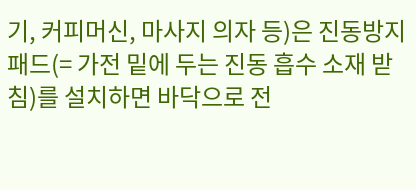기, 커피머신, 마사지 의자 등)은 진동방지 패드(= 가전 밑에 두는 진동 흡수 소재 받침)를 설치하면 바닥으로 전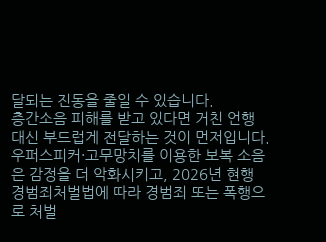달되는 진동을 줄일 수 있습니다.
층간소음 피해를 받고 있다면 거친 언행 대신 부드럽게 전달하는 것이 먼저입니다. 우퍼스피커·고무망치를 이용한 보복 소음은 감정을 더 악화시키고, 2026년 현행 경범죄처벌법에 따라 경범죄 또는 폭행으로 처벌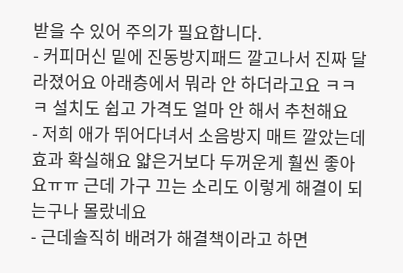받을 수 있어 주의가 필요합니다.
- 커피머신 밑에 진동방지패드 깔고나서 진짜 달라졌어요 아래층에서 뭐라 안 하더라고요 ㅋㅋㅋ 설치도 쉽고 가격도 얼마 안 해서 추천해요
- 저희 애가 뛰어다녀서 소음방지 매트 깔았는데 효과 확실해요 얇은거보다 두꺼운게 훨씬 좋아요ㅠㅠ 근데 가구 끄는 소리도 이렇게 해결이 되는구나 몰랐네요
- 근데솔직히 배려가 해결책이라고 하면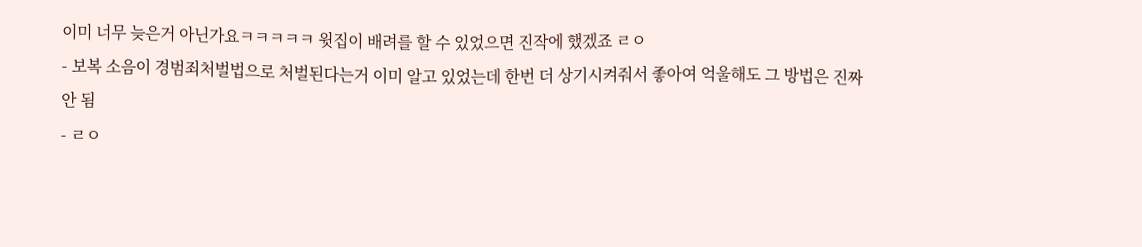이미 너무 늦은거 아닌가요ㅋㅋㅋㅋㅋ 윗집이 배려를 할 수 있었으면 진작에 했겠죠 ㄹㅇ
- 보복 소음이 경범죄처벌법으로 처벌된다는거 이미 알고 있었는데 한번 더 상기시켜줘서 좋아여 억울해도 그 방법은 진짜 안 됨
- ㄹㅇ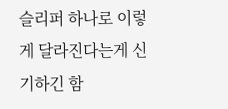슬리퍼 하나로 이렇게 달라진다는게 신기하긴 함